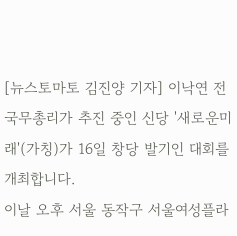[뉴스토마토 김진양 기자] 이낙연 전 국무총리가 추진 중인 신당 '새로운미래'(가칭)가 16일 창당 발기인 대회를 개최합니다.
이날 오후 서울 동작구 서울여성플라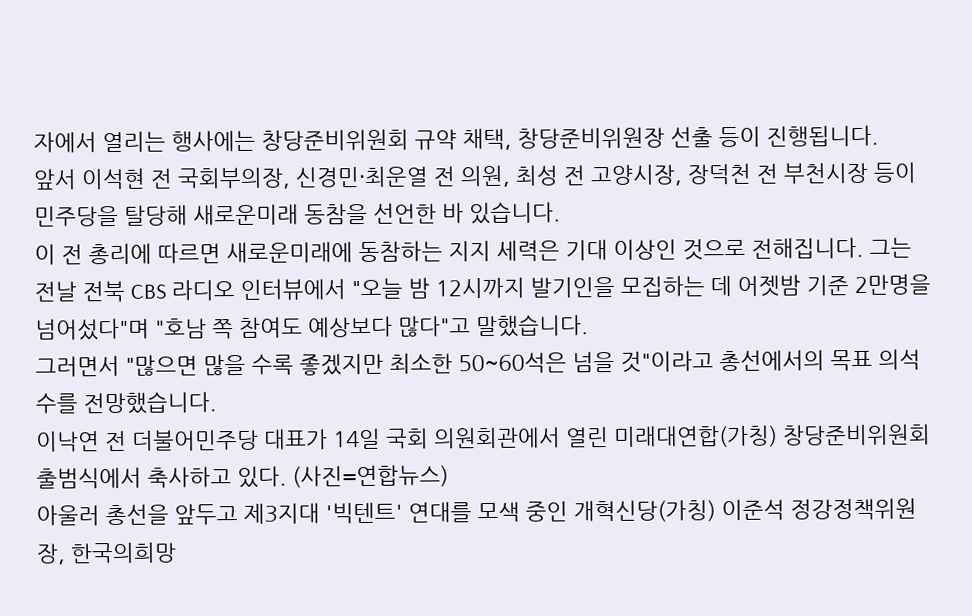자에서 열리는 행사에는 창당준비위원회 규약 채택, 창당준비위원장 선출 등이 진행됩니다.
앞서 이석현 전 국회부의장, 신경민·최운열 전 의원, 최성 전 고양시장, 장덕천 전 부천시장 등이 민주당을 탈당해 새로운미래 동참을 선언한 바 있습니다.
이 전 총리에 따르면 새로운미래에 동참하는 지지 세력은 기대 이상인 것으로 전해집니다. 그는 전날 전북 CBS 라디오 인터뷰에서 "오늘 밤 12시까지 발기인을 모집하는 데 어젯밤 기준 2만명을 넘어섰다"며 "호남 쪽 참여도 예상보다 많다"고 말했습니다.
그러면서 "많으면 많을 수록 좋겠지만 최소한 50~60석은 넘을 것"이라고 총선에서의 목표 의석 수를 전망했습니다.
이낙연 전 더불어민주당 대표가 14일 국회 의원회관에서 열린 미래대연합(가칭) 창당준비위원회 출범식에서 축사하고 있다. (사진=연합뉴스)
아울러 총선을 앞두고 제3지대 '빅텐트' 연대를 모색 중인 개혁신당(가칭) 이준석 정강정책위원장, 한국의희망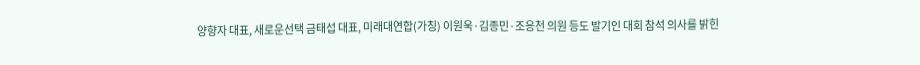양향자 대표, 새로운선택 금태섭 대표, 미래대연합(가칭) 이원욱·김종민·조응천 의원 등도 발기인 대회 참석 의사를 밝힌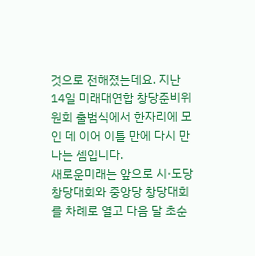것으로 전해졌는데요. 지난 14일 미래대연합 창당준비위원회 출범식에서 한자리에 모인 데 이어 이틀 만에 다시 만나는 셈입니다.
새로운미래는 앞으로 시·도당 창당대회와 중앙당 창당대회를 차례로 열고 다음 달 초순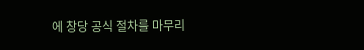에 창당 공식 절차를 마무리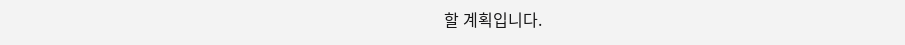할 계획입니다.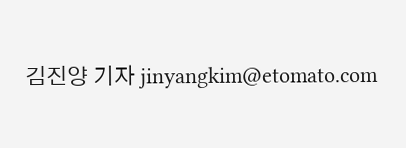김진양 기자 jinyangkim@etomato.com